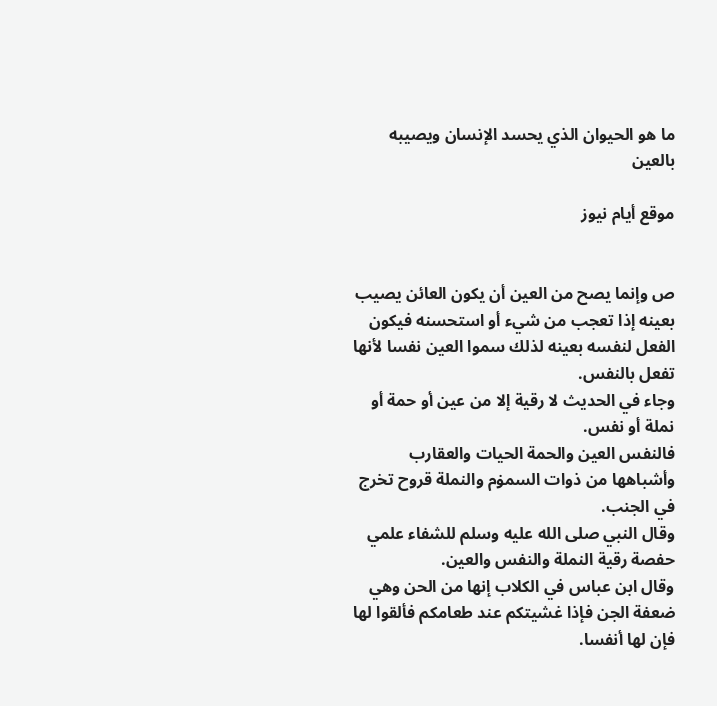ما هو الحيوان الذي يحسد الإنسان ويصيبه بالعين

موقع أيام نيوز


ص وإنما يصح من العين أن يكون العائن يصيب بعينه إذا تعجب من شيء أو استحسنه فيكون الفعل لنفسه بعينه لذلك سموا العين نفسا لأنها تفعل بالنفس.
وجاء في الحديث لا رقية إلا من عين أو حمة أو نملة أو نفس.
فالنفس العين والحمة الحيات والعقارب وأشباهها من ذوات السمۏم والنملة قروح تخرج في الجنب.
وقال النبي صلى الله عليه وسلم للشفاء علمي حفصة رقية النملة والنفس والعين.
وقال ابن عباس في الكلاب إنها من الحن وهي ضعفة الجن فإذا غشيتكم عند طعامكم فألقوا لها فإن لها أنفسا.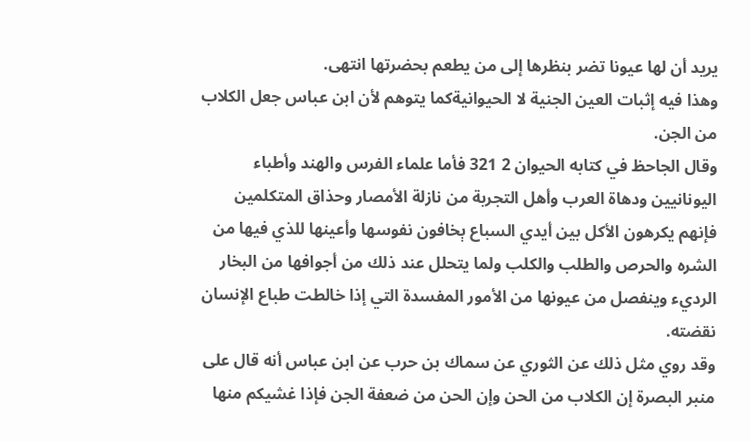يريد أن لها عيونا تضر بنظرها إلى من يطعم بحضرتها انتهى.
وهذا فيه إثبات العين الجنية لا الحيوانيةكما يتوهم لأن ابن عباس جعل الكلاب من الجن.
وقال الجاحظ في كتابه الحيوان 2 321 فأما علماء الفرس والهند وأطباء اليونانيين ودهاة العرب وأهل التجربة من نازلة الأمصار وحذاق المتكلمين فإنهم يكرهون الأكل بين أيدي السباع ېخافون نفوسها وأعينها للذي فيها من الشره والحرص والطلب والكلب ولما يتحلل عند ذلك من أجوافها من البخار الرديء وينفصل من عيونها من الأمور المفسدة التي إذا خالطت طباع الإنسان نقضته.
وقد روي مثل ذلك عن الثوري عن سماك بن حرب عن ابن عباس أنه قال على منبر البصرة إن الكلاب من الحن وإن الحن من ضعفة الجن فإذا غشيكم منها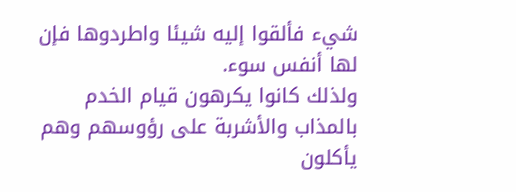شيء فألقوا إليه شيئا واطردوها فإن لها أنفس سوء.
ولذلك كانوا يكرهون قيام الخدم بالمذاب والأشربة على رؤوسهم وهم يأكلون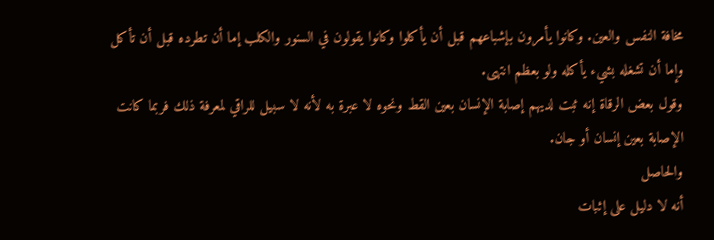مخافة النفس والعين. وكانوا يأمرون بإشباعهم قبل أن يأكلوا وكانوا يقولون في السنور والكلب إما أن تطرده قبل أن تأكل وإما أن تشغله بشيء يأكله ولو بعظم انتهى.
وقول بعض الرقاة إنه ثبت لديهم إصابة الإنسان بعين القط ونحوه لا عبرة به لأنه لا سبيل للراقي لمعرفة ذلك فربما كانت الإصابة بعين إنسان أو جان.
والحاصل
أنه لا دليل على إثبات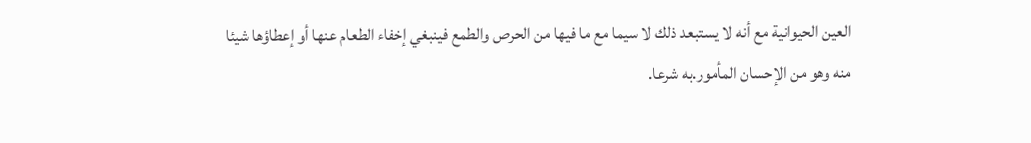العين الحيوانية مع أنه لا يستبعد ذلك لا سيما مع ما فيها من الحرص والطمع فينبغي إخفاء الطعام عنها أو إعطاؤها شيئا منه وهو من الإحسان المأمور.به شرعا.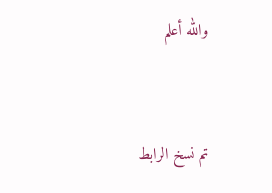والله أعلم



تم نسخ الرابط